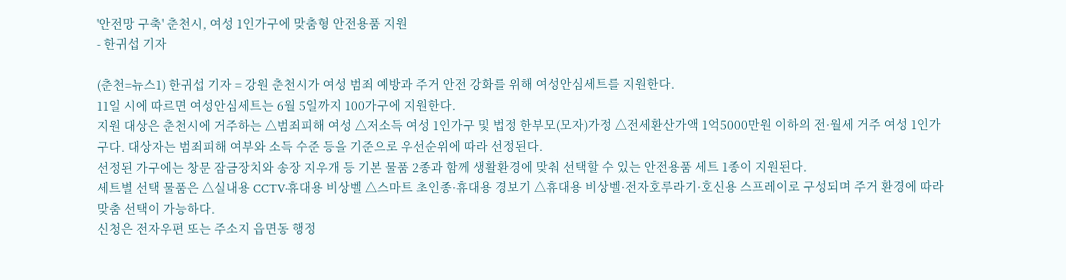'안전망 구축' 춘천시, 여성 1인가구에 맞춤형 안전용품 지원
- 한귀섭 기자

(춘천=뉴스1) 한귀섭 기자 = 강원 춘천시가 여성 범죄 예방과 주거 안전 강화를 위해 여성안심세트를 지원한다.
11일 시에 따르면 여성안심세트는 6월 5일까지 100가구에 지원한다.
지원 대상은 춘천시에 거주하는 △범죄피해 여성 △저소득 여성 1인가구 및 법정 한부모(모자)가정 △전세환산가액 1억5000만원 이하의 전·월세 거주 여성 1인가구다. 대상자는 범죄피해 여부와 소득 수준 등을 기준으로 우선순위에 따라 선정된다.
선정된 가구에는 창문 잠금장치와 송장 지우개 등 기본 물품 2종과 함께 생활환경에 맞춰 선택할 수 있는 안전용품 세트 1종이 지원된다.
세트별 선택 물품은 △실내용 CCTV·휴대용 비상벨 △스마트 초인종·휴대용 경보기 △휴대용 비상벨·전자호루라기·호신용 스프레이로 구성되며 주거 환경에 따라 맞춤 선택이 가능하다.
신청은 전자우편 또는 주소지 읍면동 행정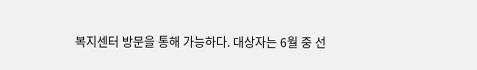복지센터 방문을 통해 가능하다. 대상자는 6월 중 선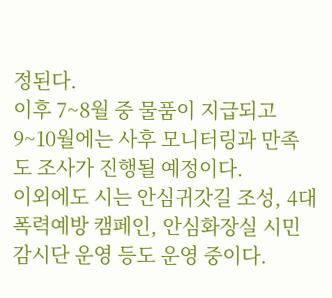정된다.
이후 7~8월 중 물품이 지급되고 9~10월에는 사후 모니터링과 만족도 조사가 진행될 예정이다.
이외에도 시는 안심귀갓길 조성, 4대 폭력예방 캠페인, 안심화장실 시민감시단 운영 등도 운영 중이다.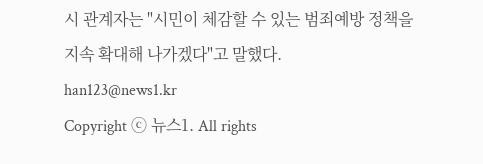시 관계자는 "시민이 체감할 수 있는 범죄예방 정책을 지속 확대해 나가겠다"고 말했다.
han123@news1.kr
Copyright ⓒ 뉴스1. All rights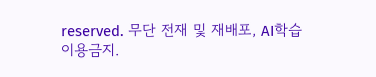reserved. 무단 전재 및 재배포, AI학습 이용금지.